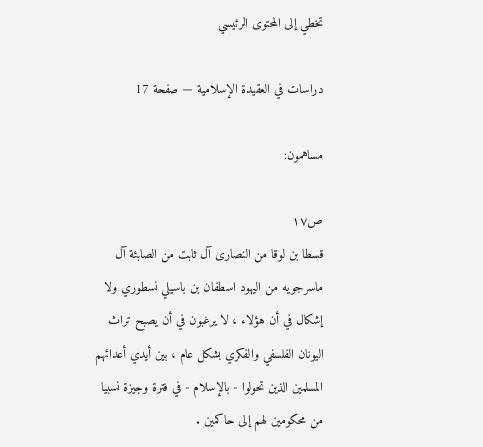تخطي إلى المحتوى الرئيسي

دراسات في العقيدة الإسلامية — صفحة 17

مساهمون:

ص١٧
قسطا بن لوقا من النصارى آل ثابت من الصابئة آل ماسرجويه من اليهود اسطفان بن باسيلي نسطوري ولا إشكال في أن هؤلاء ، لا يرغبون في أن يصبح تراث اليونان الفلسفي والفكري بشكل عام ، بين أيدي أعدائهم المسلمين الذين تحولوا - بالإسلام - في فترة وجيزة نسبيا من محكومين لهم إلى حاكمين .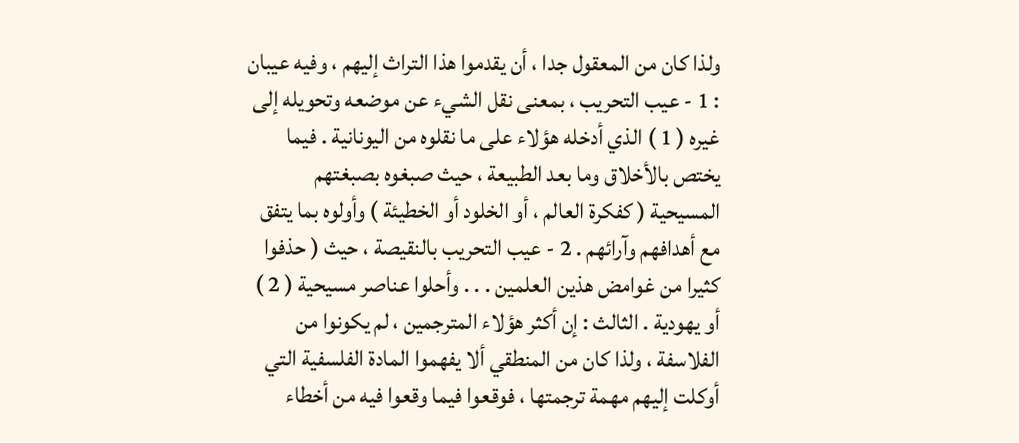ولذا كان من المعقول جدا ، أن يقدموا هذا التراث إليهم ، وفيه عيبان : 1 - عيب التحريب ، بمعنى نقل الشيء عن موضعه وتحويله إلى غيره ( 1 ) الذي أدخله هؤلاء على ما نقلوه من اليونانية . فيما يختص بالأخلاق وما بعد الطبيعة ، حيث صبغوه بصبغتهم المسيحية ( كفكرة العالم ، أو الخلود أو الخطيئة ) وأولوه بما يتفق مع أهدافهم وآرائهم . 2 - عيب التحريب بالنقيصة ، حيث ( حذفوا كثيرا من غوامض هذين العلمين . . . وأحلوا عناصر مسيحية ( 2 ) أو يهودية . الثالث : إن أكثر هؤلاء المترجمين ، لم يكونوا من الفلاسفة ، ولذا كان من المنطقي ألا يفهموا المادة الفلسفية التي أوكلت إليهم مهمة ترجمتها ، فوقعوا فيما وقعوا فيه من أخطاء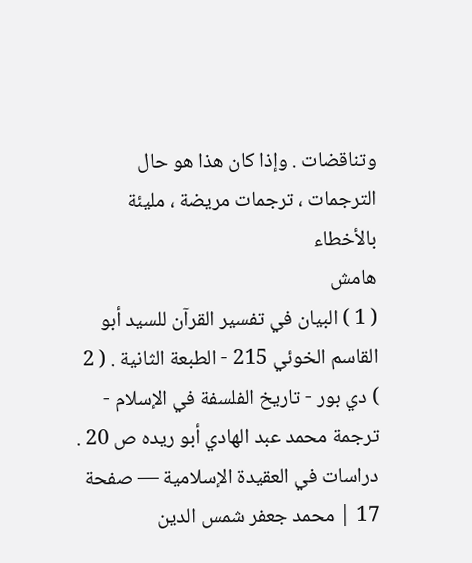وتناقضات . وإذا كان هذا هو حال الترجمات ، ترجمات مريضة ، مليئة بالأخطاء
هامش
( 1 ) البيان في تفسير القرآن للسيد أبو القاسم الخوئي 215 - الطبعة الثانية . ( 2 ) دي بور - تاريخ الفلسفة في الإسلام - ترجمة محمد عبد الهادي أبو ريده ص 20 .
دراسات في العقيدة الإسلامية — صفحة 17 | محمد جعفر شمس الدين